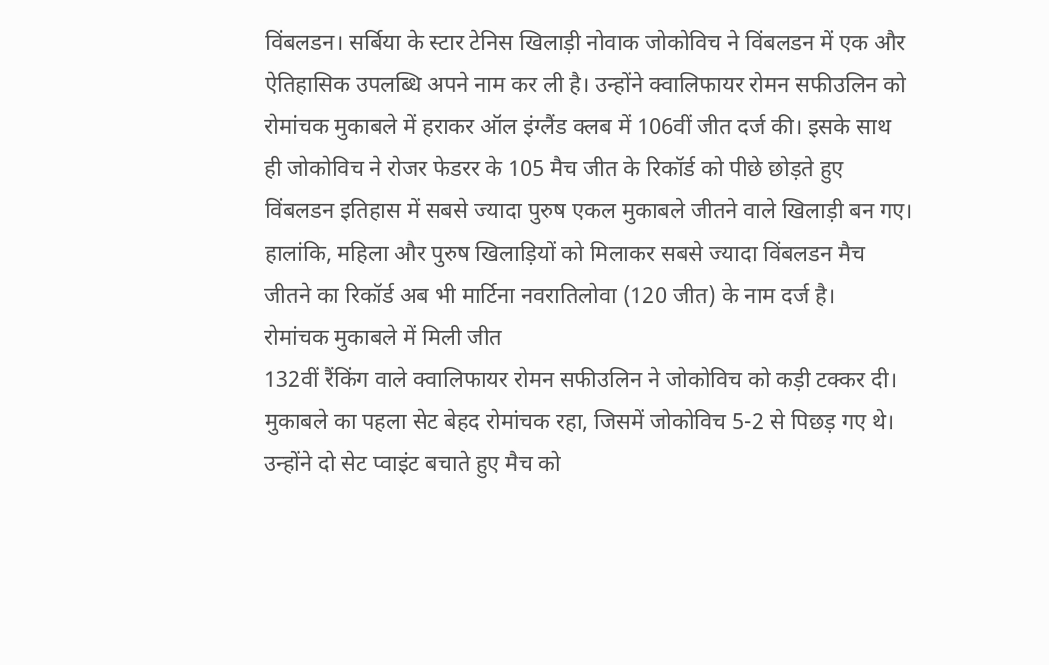विंबलडन। सर्बिया के स्टार टेनिस खिलाड़ी नोवाक जोकोविच ने विंबलडन में एक और ऐतिहासिक उपलब्धि अपने नाम कर ली है। उन्होंने क्वालिफायर रोमन सफीउलिन को रोमांचक मुकाबले में हराकर ऑल इंग्लैंड क्लब में 106वीं जीत दर्ज की। इसके साथ ही जोकोविच ने रोजर फेडरर के 105 मैच जीत के रिकॉर्ड को पीछे छोड़ते हुए विंबलडन इतिहास में सबसे ज्यादा पुरुष एकल मुकाबले जीतने वाले खिलाड़ी बन गए।
हालांकि, महिला और पुरुष खिलाड़ियों को मिलाकर सबसे ज्यादा विंबलडन मैच जीतने का रिकॉर्ड अब भी मार्टिना नवरातिलोवा (120 जीत) के नाम दर्ज है।
रोमांचक मुकाबले में मिली जीत
132वीं रैंकिंग वाले क्वालिफायर रोमन सफीउलिन ने जोकोविच को कड़ी टक्कर दी। मुकाबले का पहला सेट बेहद रोमांचक रहा, जिसमें जोकोविच 5-2 से पिछड़ गए थे। उन्होंने दो सेट प्वाइंट बचाते हुए मैच को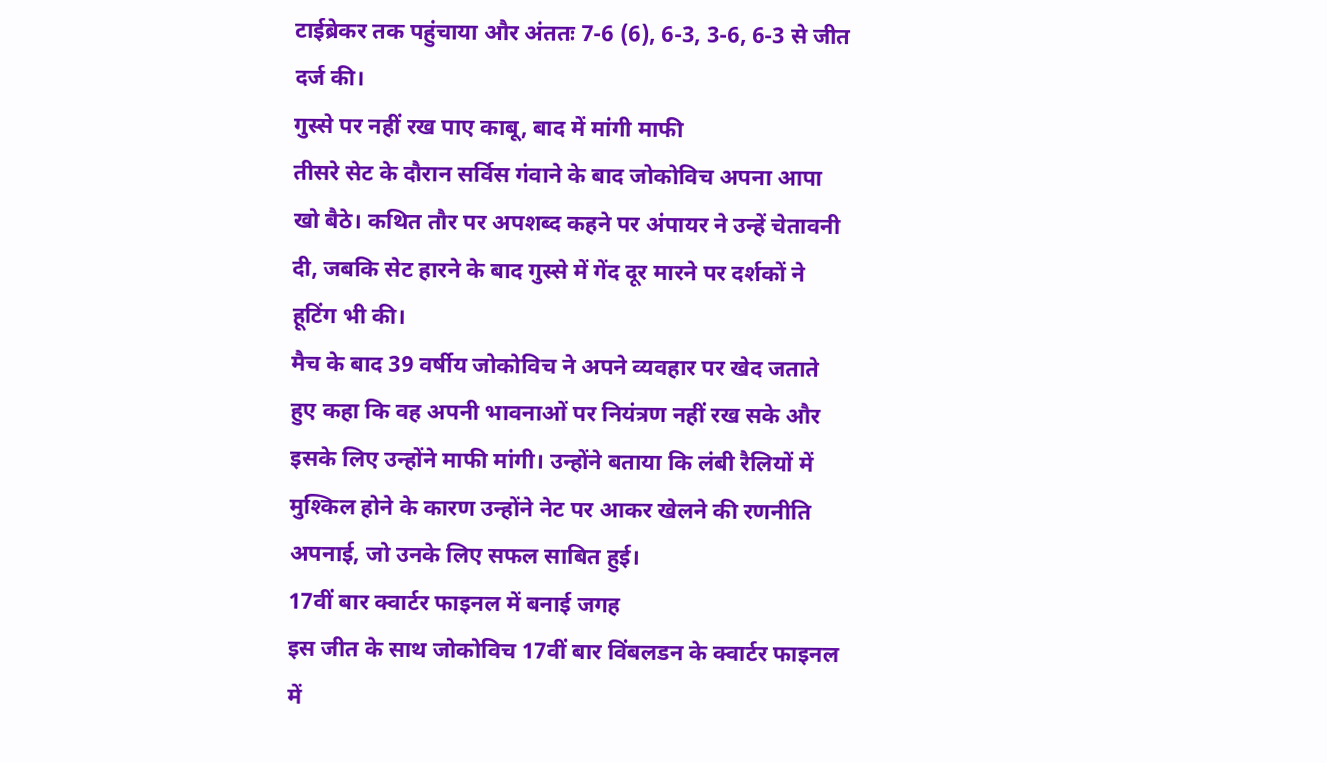टाईब्रेकर तक पहुंचाया और अंततः 7-6 (6), 6-3, 3-6, 6-3 से जीत दर्ज की।
गुस्से पर नहीं रख पाए काबू, बाद में मांगी माफी
तीसरे सेट के दौरान सर्विस गंवाने के बाद जोकोविच अपना आपा खो बैठे। कथित तौर पर अपशब्द कहने पर अंपायर ने उन्हें चेतावनी दी, जबकि सेट हारने के बाद गुस्से में गेंद दूर मारने पर दर्शकों ने हूटिंग भी की।
मैच के बाद 39 वर्षीय जोकोविच ने अपने व्यवहार पर खेद जताते हुए कहा कि वह अपनी भावनाओं पर नियंत्रण नहीं रख सके और इसके लिए उन्होंने माफी मांगी। उन्होंने बताया कि लंबी रैलियों में मुश्किल होने के कारण उन्होंने नेट पर आकर खेलने की रणनीति अपनाई, जो उनके लिए सफल साबित हुई।
17वीं बार क्वार्टर फाइनल में बनाई जगह
इस जीत के साथ जोकोविच 17वीं बार विंबलडन के क्वार्टर फाइनल में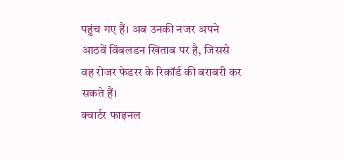पहुंच गए हैं। अब उनकी नजर अपने आठवें विंबलडन खिताब पर है, जिससे वह रोजर फेडरर के रिकॉर्ड की बराबरी कर सकते हैं।
क्वार्टर फाइनल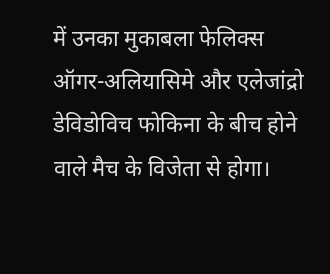में उनका मुकाबला फेलिक्स ऑगर-अलियासिमे और एलेजांद्रो डेविडोविच फोकिना के बीच होने वाले मैच के विजेता से होगा।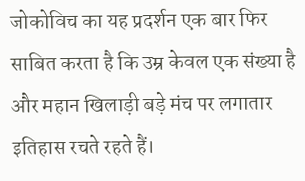जोकोविच का यह प्रदर्शन एक बार फिर साबित करता है कि उम्र केवल एक संख्या है और महान खिलाड़ी बड़े मंच पर लगातार इतिहास रचते रहते हैं।